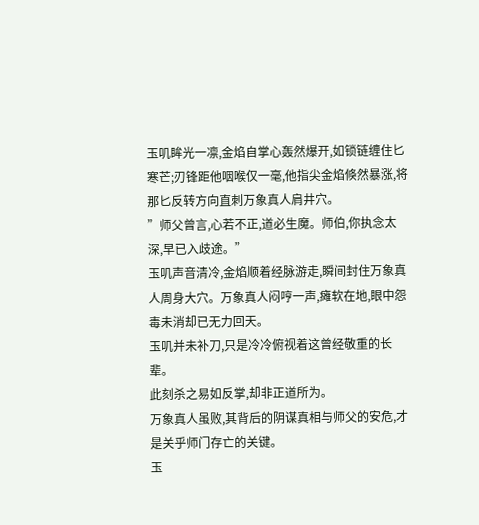玉叽眸光一凛,金焰自掌心轰然爆开,如锁链缠住匕寒芒;刃锋距他咽喉仅一毫,他指尖金焰倏然暴涨,将那匕反转方向直刺万象真人肩井穴。
”师父曾言,心若不正,道必生魔。师伯,你执念太深,早已入歧途。”
玉叽声音清冷,金焰顺着经脉游走,瞬间封住万象真人周身大穴。万象真人闷哼一声,瘫软在地,眼中怨毒未消却已无力回天。
玉叽并未补刀,只是冷冷俯视着这曾经敬重的长辈。
此刻杀之易如反掌,却非正道所为。
万象真人虽败,其背后的阴谋真相与师父的安危,才是关乎师门存亡的关键。
玉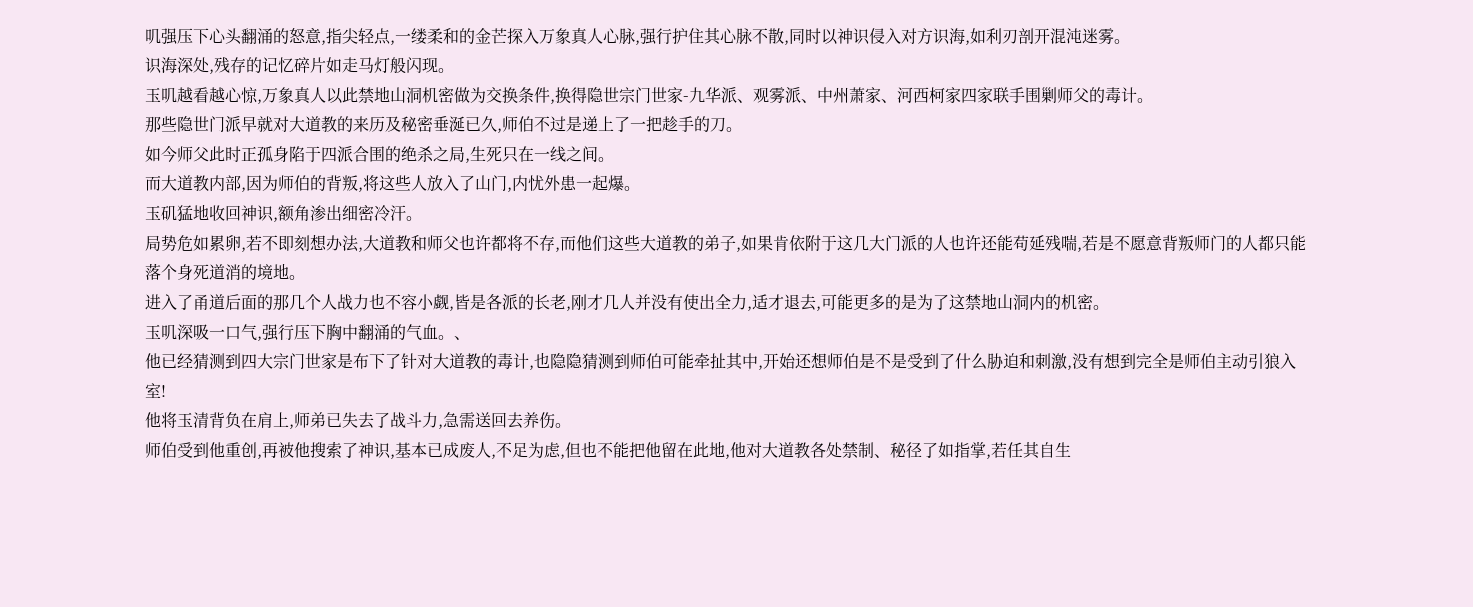叽强压下心头翻涌的怒意,指尖轻点,一缕柔和的金芒探入万象真人心脉,强行护住其心脉不散,同时以神识侵入对方识海,如利刃剖开混沌迷雾。
识海深处,残存的记忆碎片如走马灯般闪现。
玉叽越看越心惊,万象真人以此禁地山洞机密做为交换条件,换得隐世宗门世家-九华派、观雾派、中州萧家、河西柯家四家联手围剿师父的毒计。
那些隐世门派早就对大道教的来历及秘密垂涎已久,师伯不过是递上了一把趁手的刀。
如今师父此时正孤身陷于四派合围的绝杀之局,生死只在一线之间。
而大道教内部,因为师伯的背叛,将这些人放入了山门,内忧外患一起爆。
玉矶猛地收回神识,额角渗出细密冷汗。
局势危如累卵,若不即刻想办法,大道教和师父也许都将不存,而他们这些大道教的弟子,如果肯依附于这几大门派的人也许还能苟延残喘,若是不愿意背叛师门的人都只能落个身死道消的境地。
进入了甬道后面的那几个人战力也不容小觑,皆是各派的长老,刚才几人并没有使出全力,适才退去,可能更多的是为了这禁地山洞内的机密。
玉叽深吸一口气,强行压下胸中翻涌的气血。、
他已经猜测到四大宗门世家是布下了针对大道教的毒计,也隐隐猜测到师伯可能牵扯其中,开始还想师伯是不是受到了什么胁迫和刺激,没有想到完全是师伯主动引狼入室!
他将玉清背负在肩上,师弟已失去了战斗力,急需送回去养伤。
师伯受到他重创,再被他搜索了神识,基本已成废人,不足为虑,但也不能把他留在此地,他对大道教各处禁制、秘径了如指掌,若任其自生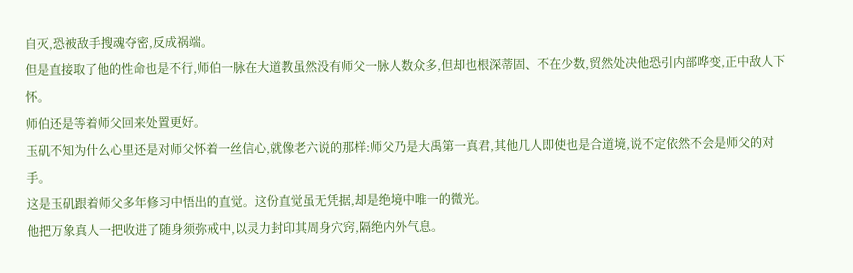自灭,恐被敌手搜魂夺密,反成祸端。
但是直接取了他的性命也是不行,师伯一脉在大道教虽然没有师父一脉人数众多,但却也根深蒂固、不在少数,贸然处决他恐引内部哗变,正中敌人下怀。
师伯还是等着师父回来处置更好。
玉矶不知为什么心里还是对师父怀着一丝信心,就像老六说的那样:师父乃是大禹第一真君,其他几人即使也是合道境,说不定依然不会是师父的对手。
这是玉矶跟着师父多年修习中悟出的直觉。这份直觉虽无凭据,却是绝境中唯一的微光。
他把万象真人一把收进了随身须弥戒中,以灵力封印其周身穴窍,隔绝内外气息。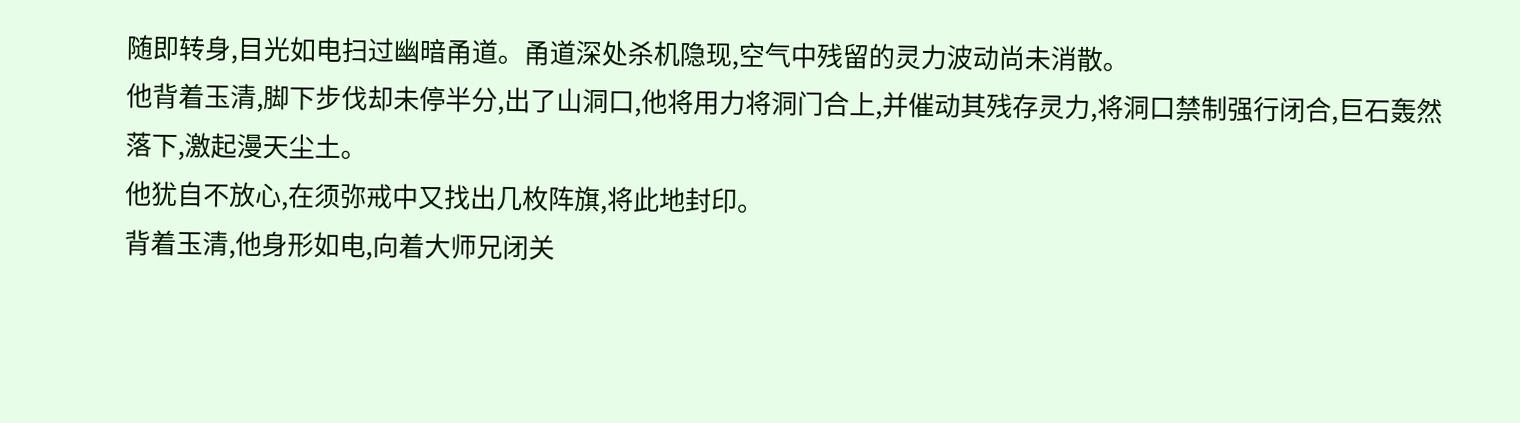随即转身,目光如电扫过幽暗甬道。甬道深处杀机隐现,空气中残留的灵力波动尚未消散。
他背着玉清,脚下步伐却未停半分,出了山洞口,他将用力将洞门合上,并催动其残存灵力,将洞口禁制强行闭合,巨石轰然落下,激起漫天尘土。
他犹自不放心,在须弥戒中又找出几枚阵旗,将此地封印。
背着玉清,他身形如电,向着大师兄闭关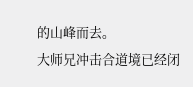的山峰而去。
大师兄冲击合道境已经闭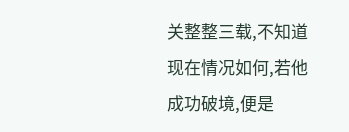关整整三载,不知道现在情况如何,若他成功破境,便是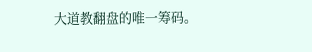大道教翻盘的唯一筹码。